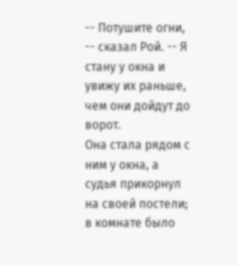-- Потушите огни, -- сказал Рой. -- Я стану у окна и увижу их раньше, чем они дойдут до ворот.
Она стала рядом с ним у окна, а судья прикорнул на своей постели; в комнате было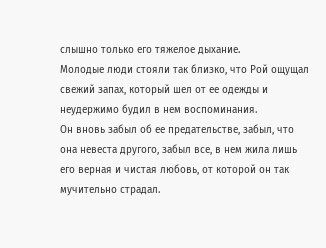слышно только его тяжелое дыхание.
Молодые люди стояли так близко, что Рой ощущал свежий запах, который шел от ее одежды и неудержимо будил в нем воспоминания.
Он вновь забыл об ее предательстве, забыл, что она невеста другого, забыл все, в нем жила лишь его верная и чистая любовь, от которой он так мучительно страдал.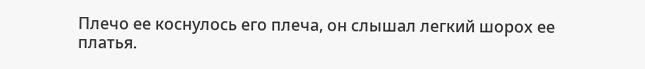Плечо ее коснулось его плеча, он слышал легкий шорох ее платья.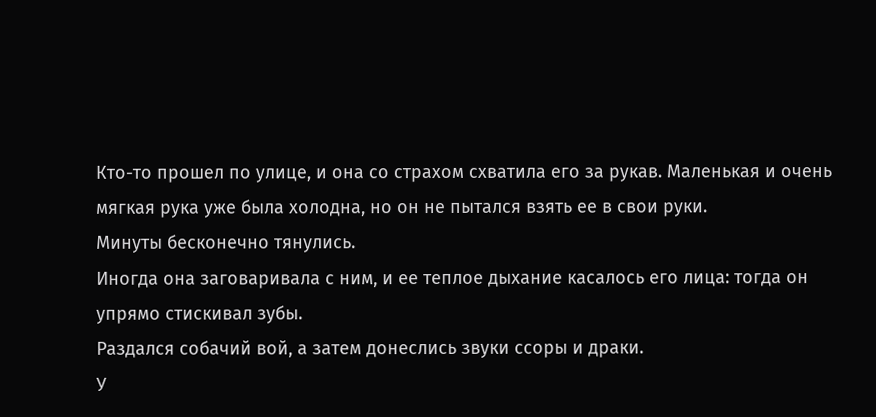Кто-то прошел по улице, и она со страхом схватила его за рукав. Маленькая и очень мягкая рука уже была холодна, но он не пытался взять ее в свои руки.
Минуты бесконечно тянулись.
Иногда она заговаривала с ним, и ее теплое дыхание касалось его лица: тогда он упрямо стискивал зубы.
Раздался собачий вой, а затем донеслись звуки ссоры и драки.
У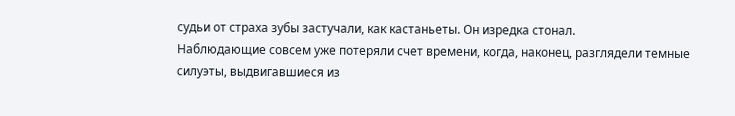судьи от страха зубы застучали, как кастаньеты. Он изредка стонал.
Наблюдающие совсем уже потеряли счет времени, когда, наконец, разглядели темные силуэты, выдвигавшиеся из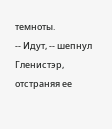темноты.
-- Идут, -- шепнул Гленистэр, отстраняя ее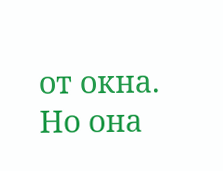от окна. Но она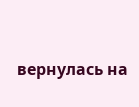вернулась на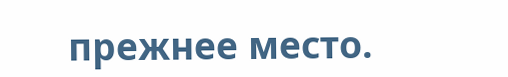прежнее место.